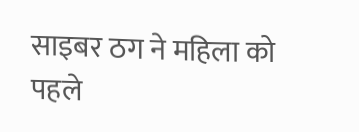साइबर ठग ने महिला को पहले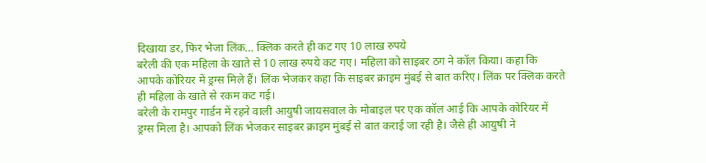दिखाया डर, फिर भेजा लिंक... क्लिक करते ही कट गए 10 लाख रुपये
बरेली की एक महिला के खाते से 10 लाख रुपये कट गए। महिला को साइबर ठग ने कॉल किया। कहा कि आपके कोरियर में ड्रग्स मिले हैं। लिंक भेजकर कहा कि साइबर क्राइम मुंबई से बात करिए। लिंक पर क्लिक करते ही महिला के खाते से रकम कट गई।
बरेली के रामपुर गार्डन में रहने वाली आयुषी जायसवाल के मोबाइल पर एक कॉल आई कि आपके कोरियर में ड्रग्स मिला है। आपको लिंक भेजकर साइबर क्राइम मुंबई से बात कराई जा रही है। जैसे ही आयुषी ने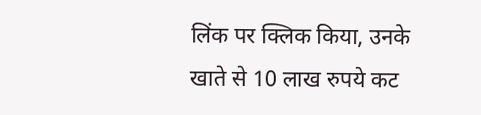लिंक पर क्लिक किया, उनके खाते से 10 लाख रुपये कट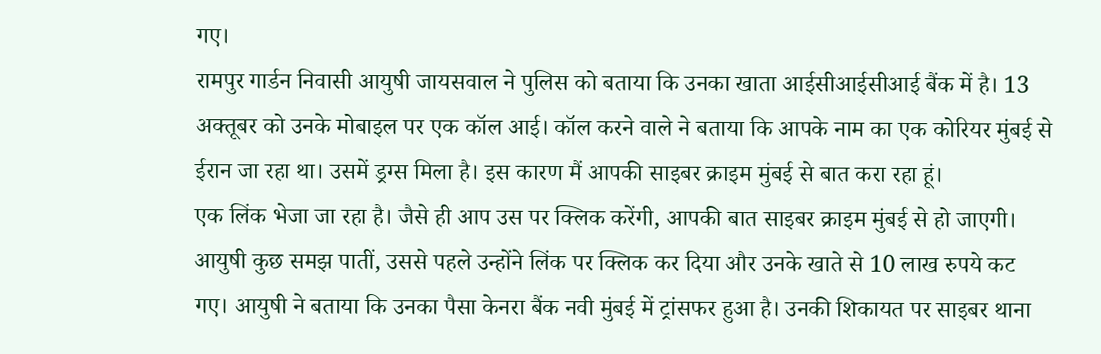गए।
रामपुर गार्डन निवासी आयुषी जायसवाल ने पुलिस को बताया कि उनका खाता आईसीआईसीआई बैंक में है। 13 अक्तूबर को उनके मोबाइल पर एक कॉल आई। कॉल करने वाले ने बताया कि आपके नाम का एक कोरियर मुंबई से ईरान जा रहा था। उसमें ड्रग्स मिला है। इस कारण मैं आपकी साइबर क्राइम मुंबई से बात करा रहा हूं।
एक लिंक भेजा जा रहा है। जैसे ही आप उस पर क्लिक करेंगी, आपकी बात साइबर क्राइम मुंबई से हो जाएगी। आयुषी कुछ समझ पातीं, उससे पहले उन्होंने लिंक पर क्लिक कर दिया और उनके खाते से 10 लाख रुपये कट गए। आयुषी ने बताया कि उनका पैसा केनरा बैंक नवी मुंबई में ट्रांसफर हुआ है। उनकी शिकायत पर साइबर थाना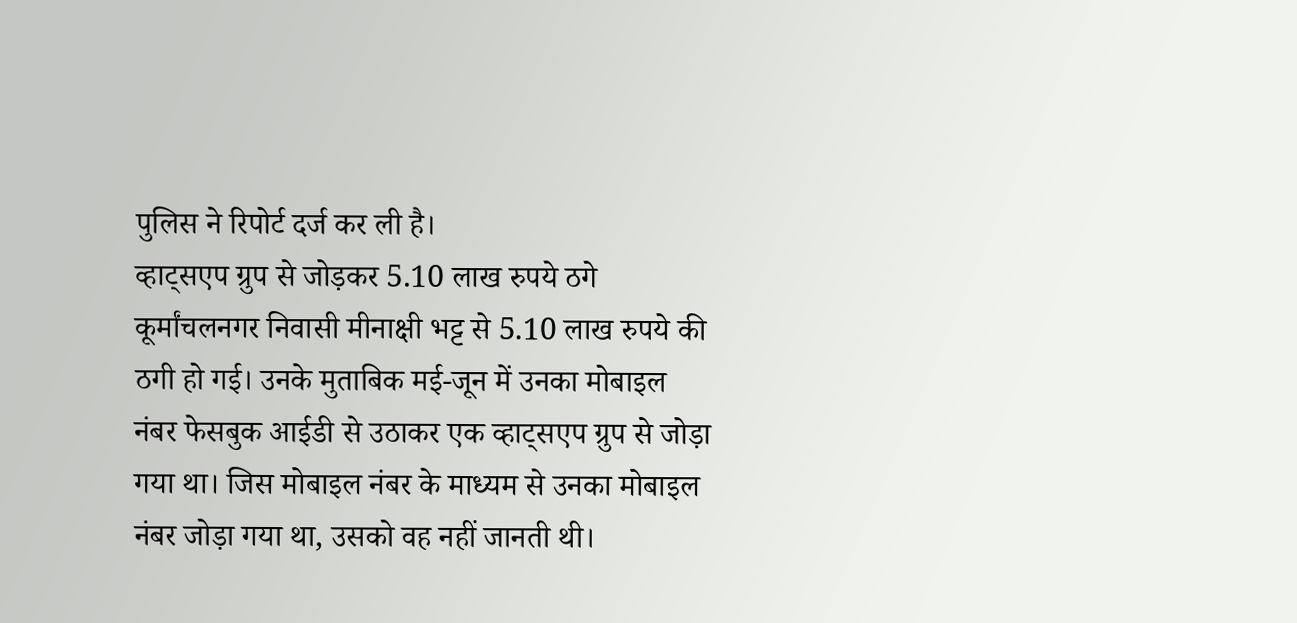पुलिस ने रिपोर्ट दर्ज कर ली है।
व्हाट्सएप ग्रुप से जोड़कर 5.10 लाख रुपये ठगे
कूर्मांचलनगर निवासी मीनाक्षी भट्ट से 5.10 लाख रुपये की ठगी हो गई। उनके मुताबिक मई-जून में उनका मोबाइल नंबर फेसबुक आईडी से उठाकर एक व्हाट्सएप ग्रुप से जोड़ा गया था। जिस मोबाइल नंबर के माध्यम से उनका मोबाइल नंबर जोड़ा गया था, उसको वह नहीं जानती थी।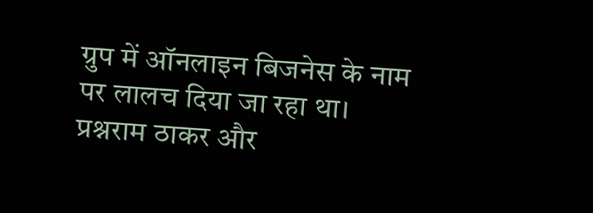ग्रुप में ऑनलाइन बिजनेस के नाम पर लालच दिया जा रहा था।
प्रश्नराम ठाकर और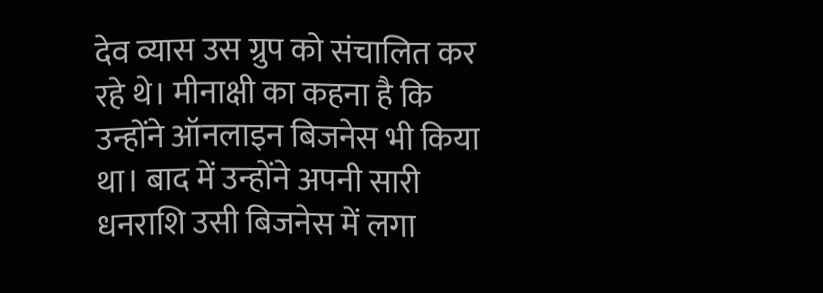देव व्यास उस ग्रुप को संचालित कर रहे थे। मीनाक्षी का कहना है कि उन्होंने ऑनलाइन बिजनेस भी किया था। बाद में उन्होंने अपनी सारी धनराशि उसी बिजनेस में लगा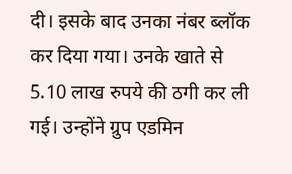दी। इसके बाद उनका नंबर ब्लॉक कर दिया गया। उनके खाते से 5.10 लाख रुपये की ठगी कर ली गई। उन्होंने ग्रुप एडमिन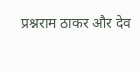प्रश्नराम ठाकर और देव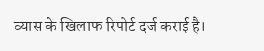व्यास के खिलाफ रिपोर्ट दर्ज कराई है।